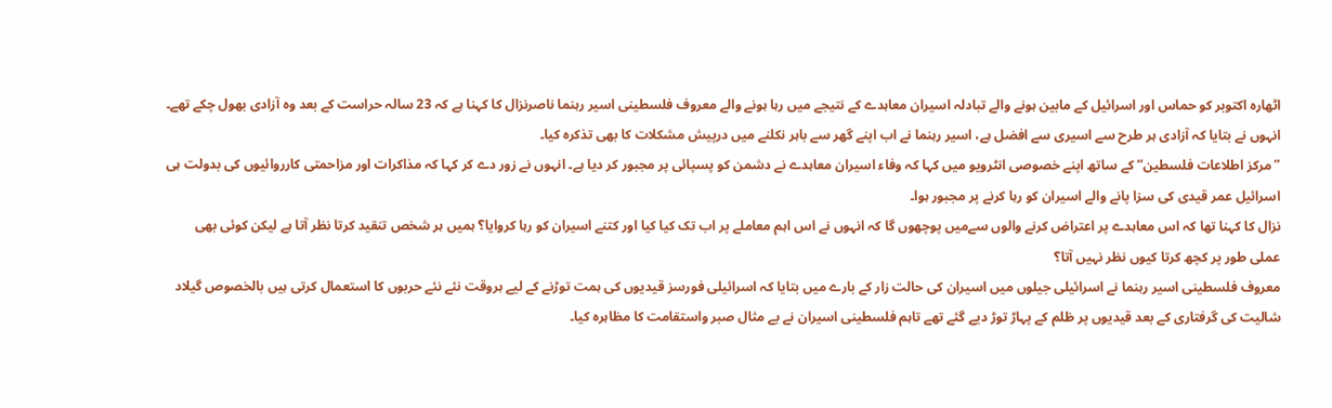اٹھارہ اکتوبر کو حماس اور اسرائیل کے مابین ہونے والے تبادلہ اسیران معاہدے کے نتیجے میں رہا ہونے والے معروف فلسطینی اسیر رہنما ناصرنزال کا کہنا ہے کہ 23 سالہ حراست کے بعد وہ آزادی بھول چکے تھے۔ انہوں نے بتایا کہ آزادی ہر طرح سے اسیری سے افضل ہے، اسیر رہنما نے اب اپنے گھر سے باہر نکلنے میں درپیش مشکلات کا بھی تذکرہ کیا۔
’’مرکز اطلاعات فلسطین‘‘ کے ساتھ اپنے خصوصی انٹرویو میں کہا کہ وفاء اسیران معاہدے نے دشمن کو پسپائی پر مجبور کر دیا ہے۔ انہوں نے زور دے کر کہا کہ مذاکرات اور مزاحمتی کارروائیوں کی بدولت ہی اسرائیل عمر قیدی کی سزا پانے والے اسیران کو رہا کرنے پر مجبور ہوا۔
نزال کا کہنا تھا کہ اس معاہدے پر اعتراض کرنے والوں سےمیں پوچھوں گا کہ انہوں نے اس اہم معاملے پر اب تک کیا کیا اور کتنے اسیران کو رہا کروایا؟ ہمیں ہر شخص تنقید کرتا نظر آتا ہے لیکن کوئی بھی عملی طور پر کچھ کرتا کیوں نظر نہیں آتا؟
معروف فلسطینی اسیر رہنما نے اسرائیلی جیلوں میں اسیران کی حالت زار کے بارے میں بتایا کہ اسرائیلی فورسز قیدیوں کی ہمت توڑنے کے لیے ہروقت نئے نئے حربوں کا استعمال کرتی ہیں بالخصوص گیلاد شالیت کی گرفتاری کے بعد قیدیوں پر ظلم کے پہاڑ توڑ دیے گئے تھے تاہم فلسطینی اسیران نے بے مثال صبر واستقامت کا مظاہرہ کیا۔